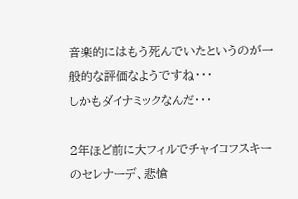音楽的にはもう死んでいたというのが一般的な評価なようですね・・・
しかもダイナミックなんだ・・・

2年ほど前に大フィルでチャイコフスキーのセレナーデ、悲愴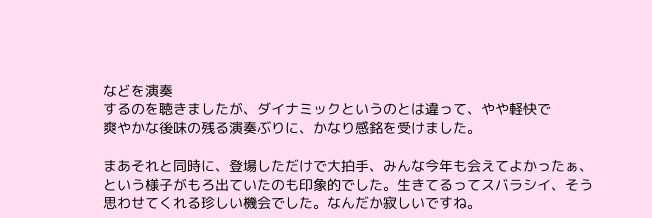などを演奏
するのを聴きましたが、ダイナミックというのとは違って、やや軽快で
爽やかな後味の残る演奏ぶりに、かなり感銘を受けました。

まあそれと同時に、登場しただけで大拍手、みんな今年も会えてよかったぁ、
という様子がもろ出ていたのも印象的でした。生きてるってスバラシイ、そう
思わせてくれる珍しい機会でした。なんだか寂しいですね。